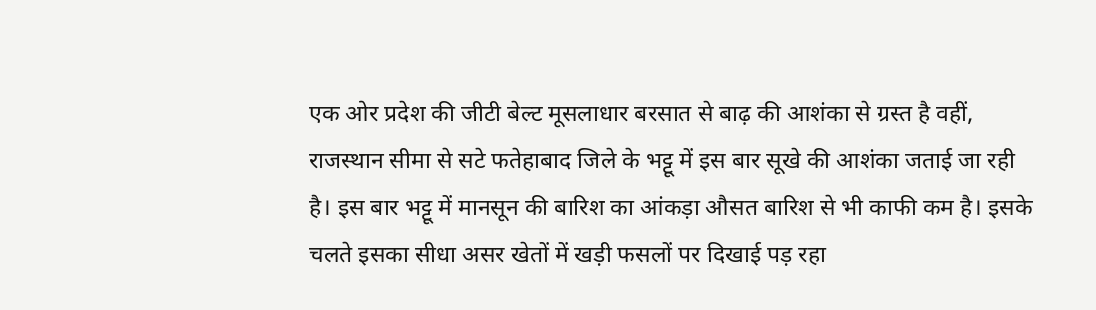एक ओर प्रदेश की जीटी बेल्ट मूसलाधार बरसात से बाढ़ की आशंका से ग्रस्त है वहीं, राजस्थान सीमा से सटे फतेहाबाद जिले के भट्टू में इस बार सूखे की आशंका जताई जा रही है। इस बार भट्टू में मानसून की बारिश का आंकड़ा औसत बारिश से भी काफी कम है। इसके चलते इसका सीधा असर खेतों में खड़ी फसलों पर दिखाई पड़ रहा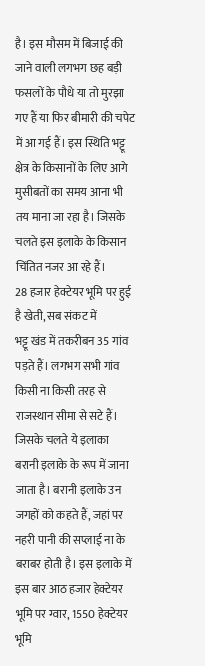है। इस मौसम में बिजाई की जाने वाली लगभग छह बड़ी फसलों के पौधे या तो मुरझा गए हैं या फिर बीमारी की चपेट में आ गई हैं। इस स्थिति भट्टू क्षेत्र के किसानों के लिए आगे मुसीबतों का समय आना भी तय माना जा रहा है। जिसके चलते इस इलाके के किसान चिंतित नजर आ रहे हैं।
28 हजार हेक्टेयर भूमि पर हुई है खेती, सब संकट में
भट्टू खंड में तकरीबन 35 गांव पड़ते हैं। लगभग सभी गांव किसी ना किसी तरह से राजस्थान सीमा से सटे हैं। जिसके चलते ये इलाका बरानी इलाके के रूप में जाना जाता है। बरानी इलाके उन जगहों को कहते हैं, जहां पर नहरी पानी की सप्लाई ना के बराबर होती है। इस इलाके में इस बार आठ हजार हेक्टेयर भूमि पर ग्वार, 1550 हेक्टेयर भूमि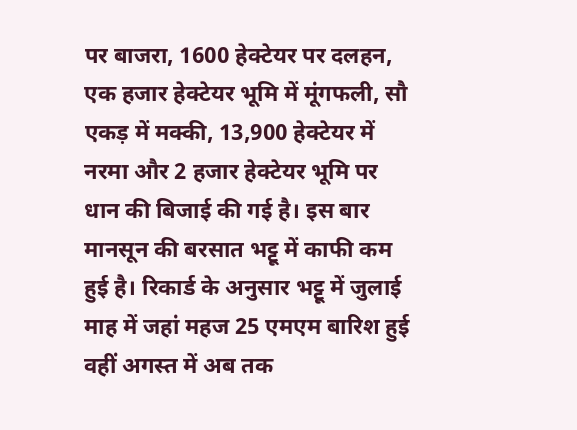पर बाजरा, 1600 हेक्टेयर पर दलहन, एक हजार हेक्टेयर भूमि में मूंगफली, सौ एकड़ में मक्की, 13,900 हेक्टेयर में नरमा और 2 हजार हेक्टेयर भूमि पर धान की बिजाई की गई है। इस बार मानसून की बरसात भट्टू में काफी कम हुई है। रिकार्ड के अनुसार भट्टू में जुलाई माह में जहां महज 25 एमएम बारिश हुई वहीं अगस्त में अब तक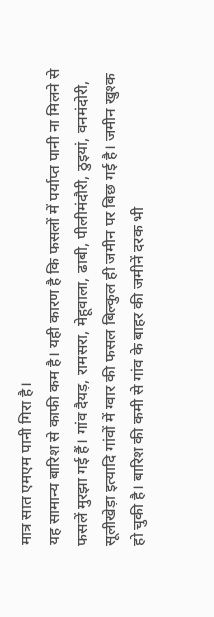मात्र सात एमएम पानी गिरा है।
यह सामान्य बारिश से काफी कम है। यही कारण है कि फसलों में पर्याप्त पानी ना मिलने से फसलें मुरझा गई हैं। गांव दैयड़, रामसरा, मेहूवाला, ढाबी, पीलीमंदौरी, ठुइयां, वनमंदोरी, सूलीखेड़ा इत्यादि गांवों में ग्वार की फसल बिल्कुल ही जमीन पर बिछ गई है। जमीन खुश्क हो चुकी है। बारिश की कमी से गांव के बाहर की जमीनें दरक भी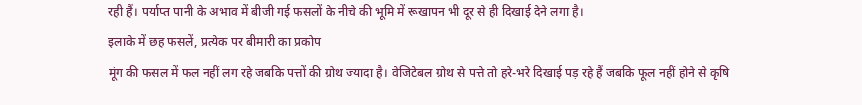रही हैं। पर्याप्त पानी के अभाव में बीजी गई फसलों के नीचे की भूमि में रूखापन भी दूर से ही दिखाई देने लगा है।
इलाके में छह फसलें, प्रत्येक पर बीमारी का प्रकोप
मूंग की फसल में फल नहीं लग रहे जबकि पत्तों की ग्रोथ ज्यादा है। वेजिटेबल ग्रोथ से पत्ते तो हरे-भरे दिखाई पड़ रहे हैं जबकि फूल नहीं होने से कृषि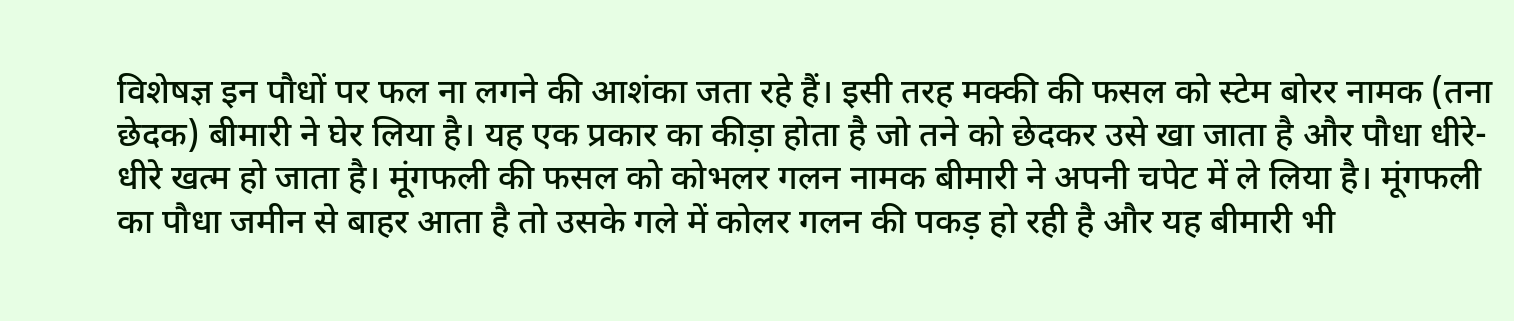विशेषज्ञ इन पौधों पर फल ना लगने की आशंका जता रहे हैं। इसी तरह मक्की की फसल को स्टेम बोरर नामक (तना छेदक) बीमारी ने घेर लिया है। यह एक प्रकार का कीड़ा होता है जो तने को छेदकर उसे खा जाता है और पौधा धीरे-धीरे खत्म हो जाता है। मूंगफली की फसल को कोभलर गलन नामक बीमारी ने अपनी चपेट में ले लिया है। मूंगफली का पौधा जमीन से बाहर आता है तो उसके गले में कोलर गलन की पकड़ हो रही है और यह बीमारी भी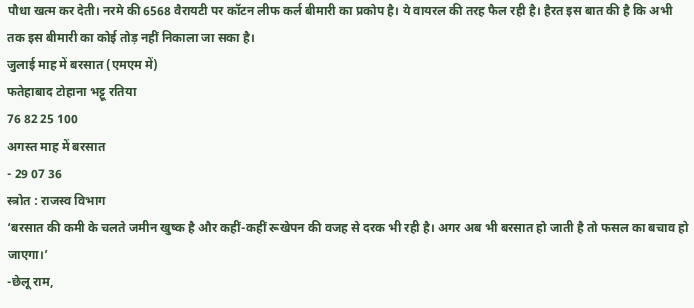पौधा खत्म कर देती। नरमे की 6568 वैरायटी पर कॉटन लीफ कर्ल बीमारी का प्रकोप है। ये वायरल की तरह फैल रही है। हैरत इस बात की है कि अभी तक इस बीमारी का कोई तोड़ नहीं निकाला जा सका है।
जुलाई माह में बरसात (एमएम में)
फतेहाबाद टोहाना भट्टू रतिया
76 82 25 100
अगस्त माह में बरसात
- 29 07 36
स्त्रोत : राजस्व विभाग
‘बरसात की कमी के चलते जमीन खुष्क है और कहीं-कहीं रूखेपन की वजह से दरक भी रही है। अगर अब भी बरसात हो जाती है तो फसल का बचाव हो जाएगा।’
-छेलू राम,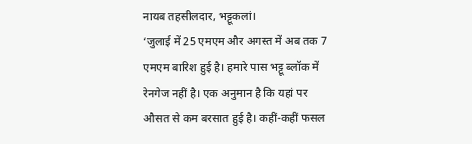नायब तहसीलदार, भट्टूकलां।
‘जुलाई में 25 एमएम और अगस्त में अब तक 7 एमएम बारिश हुई है। हमारे पास भट्टू ब्लॉक में रेनगेज नहीं है। एक अनुमान है कि यहां पर औसत से कम बरसात हुई है। कहीं-कहीं फसल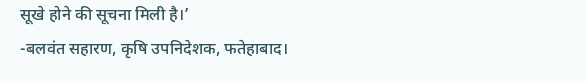सूखे होने की सूचना मिली है।’
-बलवंत सहारण, कृषि उपनिदेशक, फतेहाबाद।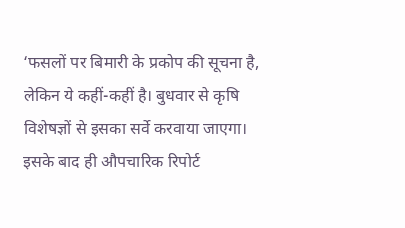‘फसलों पर बिमारी के प्रकोप की सूचना है, लेकिन ये कहीं-कहीं है। बुधवार से कृषि विशेषज्ञों से इसका सर्वे करवाया जाएगा। इसके बाद ही औपचारिक रिपोर्ट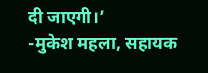दी जाएगी।’
-मुकेश महला, सहायक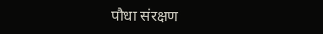पौधा संरक्षण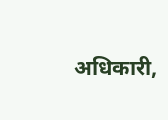अधिकारी,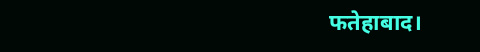फतेहाबाद।